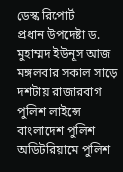ডেস্ক রিপোর্ট
প্রধান উপদেষ্টা ড. মুহাম্মদ ইউনূস আজ মঙ্গলবার সকাল সাড়ে দশটায় রাজারবাগ পুলিশ লাইন্সে বাংলাদেশ পুলিশ অডিটরিয়ামে পুলিশ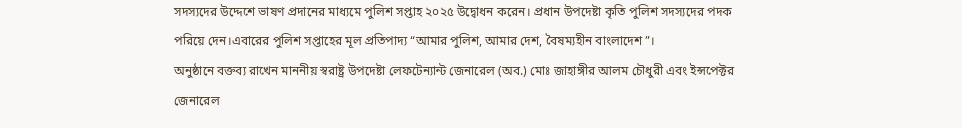সদস্যদের উদ্দেশে ভাষণ প্রদানের মাধ্যমে পুলিশ সপ্তাহ ২০২৫ উদ্বোধন করেন। প্রধান উপদেষ্টা কৃতি পুলিশ সদস্যদের পদক পরিয়ে দেন।এবারের পুলিশ সপ্তাহের মূল প্রতিপাদ্য “আমার পুলিশ, আমার দেশ, বৈষম্যহীন বাংলাদেশ”।
অনুষ্ঠানে বক্তব্য রাখেন মাননীয় স্বরাষ্ট্র উপদেষ্টা লেফটেন্যান্ট জেনারেল (অব.) মোঃ জাহাঙ্গীর আলম চৌধুরী এবং ইন্সপেক্টর জেনারেল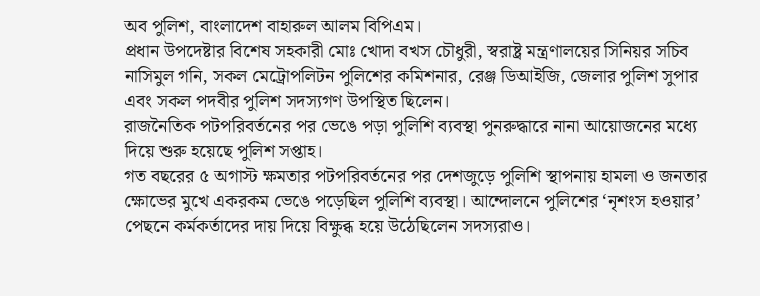অব পুলিশ, বাংলাদেশ বাহারুল আলম বিপিএম।
প্রধান উপদেষ্টার বিশেষ সহকারী মোঃ খোদা বখস চৌধুরী, স্বরাষ্ট্র মন্ত্রণালয়ের সিনিয়র সচিব নাসিমুল গনি, সকল মেট্রোপলিটন পুলিশের কমিশনার, রেঞ্জ ডিআইজি, জেলার পুলিশ সুপার এবং সকল পদবীর পুলিশ সদস্যগণ উপস্থিত ছিলেন।
রাজনৈতিক পটপরিবর্তনের পর ভেঙে পড়া পুলিশি ব্যবস্থা পুনরুদ্ধারে নানা আয়োজনের মধ্যে দিয়ে শুরু হয়েছে পুলিশ সপ্তাহ।
গত বছরের ৫ অগাস্ট ক্ষমতার পটপরিবর্তনের পর দেশজুড়ে পুলিশি স্থাপনায় হামলা ও জনতার ক্ষোভের মুখে একরকম ভেঙে পড়েছিল পুলিশি ব্যবস্থা। আন্দোলনে পুলিশের ‘নৃশংস হওয়ার’ পেছনে কর্মকর্তাদের দায় দিয়ে বিক্ষুব্ধ হয়ে উঠেছিলেন সদস্যরাও।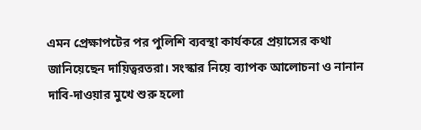এমন প্রেক্ষাপটের পর পুলিশি ব্যবস্থা কার্যকরে প্রয়াসের কথা জানিয়েছেন দায়িত্বরতরা। সংস্কার নিয়ে ব্যাপক আলোচনা ও নানান দাবি-দাওয়ার মুখে শুরু হলো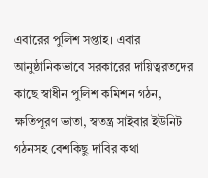এবারের পুলিশ সপ্তাহ। এবার আনুষ্ঠানিকভাবে সরকারের দায়িত্বরতদের কাছে স্বাধীন পুলিশ কমিশন গঠন, ক্ষতিপূরণ ভাতা, স্বতন্ত্র সাইবার ইউনিট গঠনসহ বেশকিছু দাবির কথা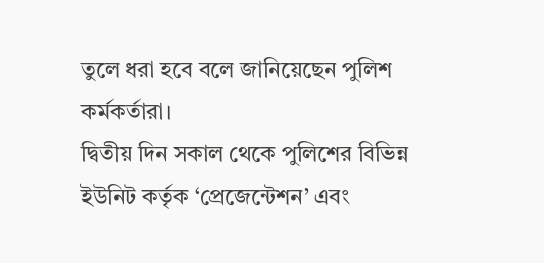তুলে ধরা হবে বলে জানিয়েছেন পুলিশ কর্মকর্তারা।
দ্বিতীয় দিন সকাল থেকে পুলিশের বিভিন্ন ইউনিট কর্তৃক ‘প্রেজেন্টেশন’ এবং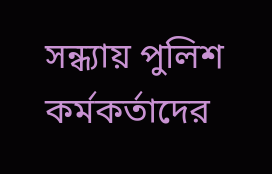সন্ধ্যায় পুলিশ কর্মকর্তাদের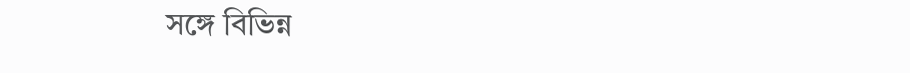সঙ্গে বিভিন্ন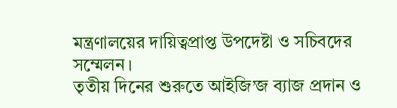মন্ত্রণালয়ের দায়িত্বপ্রাপ্ত উপদেষ্টা ও সচিবদের সম্মেলন।
তৃতীয় দিনের শুরুতে আইজি’জ ব্যাজ প্রদান ও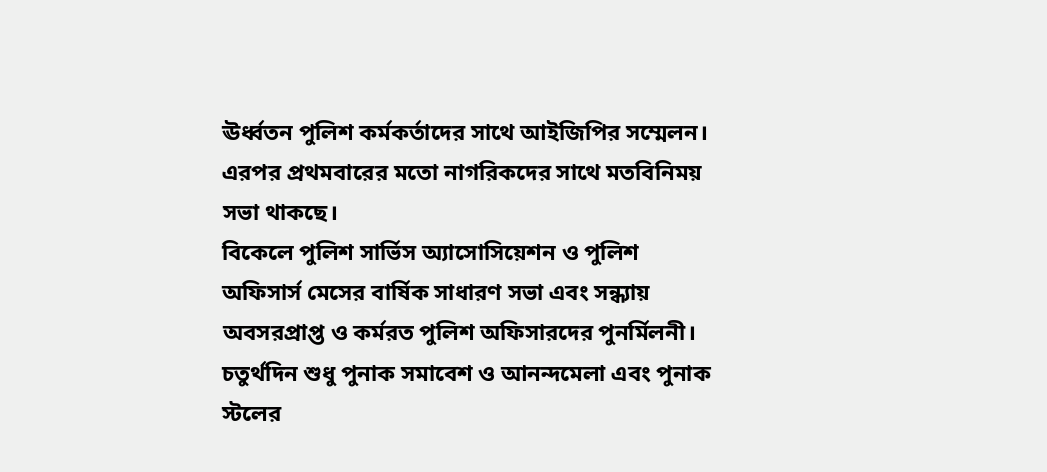ঊর্ধ্বতন পুলিশ কর্মকর্তাদের সাথে আইজিপির সম্মেলন। এরপর প্রথমবারের মতো নাগরিকদের সাথে মতবিনিময় সভা থাকছে।
বিকেলে পুলিশ সার্ভিস অ্যাসোসিয়েশন ও পুলিশ অফিসার্স মেসের বার্ষিক সাধারণ সভা এবং সন্ধ্যায় অবসরপ্রাপ্ত ও কর্মরত পুলিশ অফিসারদের পুনর্মিলনী।
চতুর্থদিন শুধু পুনাক সমাবেশ ও আনন্দমেলা এবং পুনাক স্টলের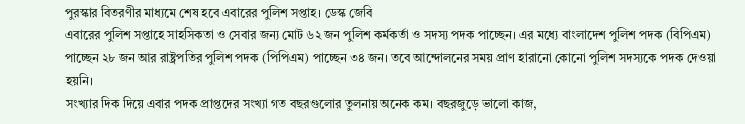পুরস্কার বিতরণীর মাধ্যমে শেষ হবে এবারের পুলিশ সপ্তাহ। ডেস্ক জেবি
এবারের পুলিশ সপ্তাহে সাহসিকতা ও সেবার জন্য মোট ৬২ জন পুলিশ কর্মকর্তা ও সদস্য পদক পাচ্ছেন। এর মধ্যে বাংলাদেশ পুলিশ পদক (বিপিএম) পাচ্ছেন ২৮ জন আর রাষ্ট্রপতির পুলিশ পদক (পিপিএম) পাচ্ছেন ৩৪ জন। তবে আন্দোলনের সময় প্রাণ হারানো কোনো পুলিশ সদস্যকে পদক দেওয়া হয়নি।
সংখ্যার দিক দিয়ে এবার পদক প্রাপ্তদের সংখ্যা গত বছরগুলোর তুলনায় অনেক কম। বছরজুড়ে ভালো কাজ,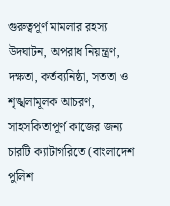গুরুত্বপূর্ণ মামলার রহস্য উদঘাটন, অপরাধ নিয়ন্ত্রণ, দক্ষতা, কর্তব্যনিষ্ঠা, সততা ও শৃঙ্খলামূলক আচরণ, সাহসকিতাপূর্ণ কাজের জন্য চারটি ক্যাটাগরিতে (বাংলাদেশ পুলিশ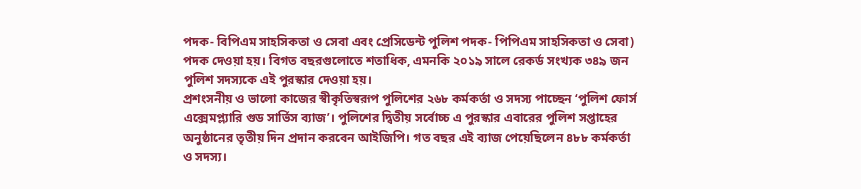পদক- বিপিএম সাহসিকতা ও সেবা এবং প্রেসিডেন্ট পুলিশ পদক- পিপিএম সাহসিকতা ও সেবা) পদক দেওয়া হয়। বিগত বছরগুলোতে শতাধিক, এমনকি ২০১৯ সালে রেকর্ড সংখ্যক ৩৪৯ জন পুলিশ সদস্যকে এই পুরস্কার দেওয়া হয়।
প্রশংসনীয় ও ভালো কাজের স্বীকৃতিস্বরূপ পুলিশের ২৬৮ কর্মকর্তা ও সদস্য পাচ্ছেন ‘পুলিশ ফোর্স এক্সেমপ্ল্যারি গুড সার্ভিস ব্যাজ’। পুলিশের দ্বিতীয় সর্বোচ্চ এ পুরস্কার এবারের পুলিশ সপ্তাহের অনুষ্ঠানের তৃতীয় দিন প্রদান করবেন আইজিপি। গত বছর এই ব্যাজ পেয়েছিলেন ৪৮৮ কর্মকর্তা ও সদস্য।